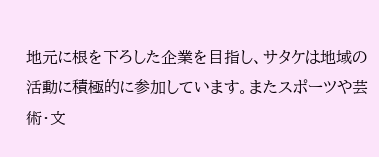地元に根を下ろした企業を目指し、サタケは地域の活動に積極的に参加しています。またスポーツや芸術・文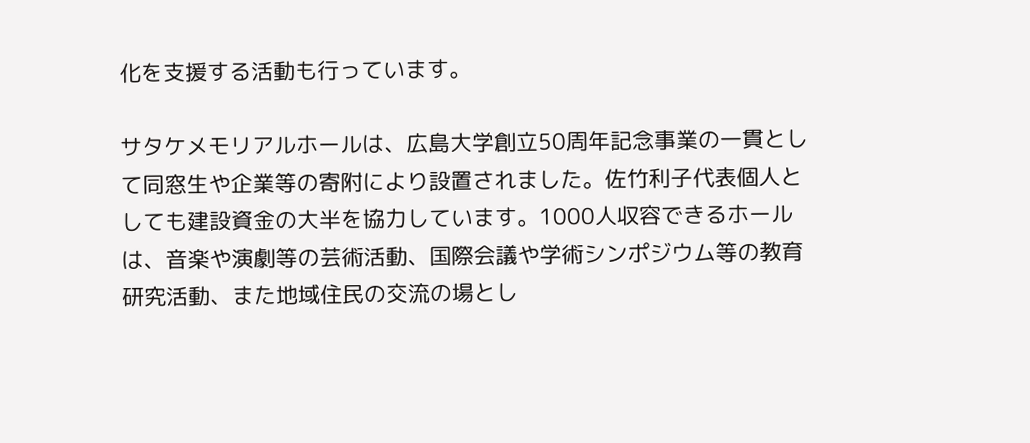化を支援する活動も行っています。

サタケメモリアルホールは、広島大学創立50周年記念事業の一貫として同窓生や企業等の寄附により設置されました。佐竹利子代表個人としても建設資金の大半を協力しています。1000人収容できるホールは、音楽や演劇等の芸術活動、国際会議や学術シンポジウム等の教育研究活動、また地域住民の交流の場とし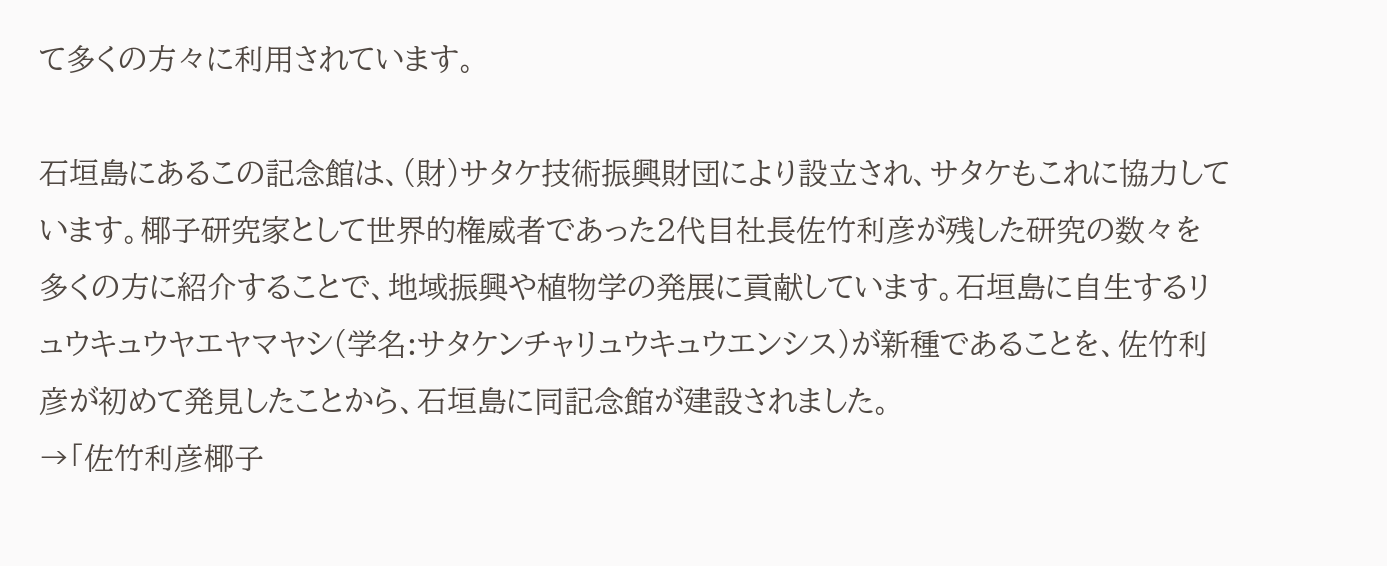て多くの方々に利用されています。

石垣島にあるこの記念館は、(財)サタケ技術振興財団により設立され、サタケもこれに協力しています。椰子研究家として世界的権威者であった2代目社長佐竹利彦が残した研究の数々を多くの方に紹介することで、地域振興や植物学の発展に貢献しています。石垣島に自生するリュウキュウヤエヤマヤシ(学名:サタケンチャリュウキュウエンシス)が新種であることを、佐竹利彦が初めて発見したことから、石垣島に同記念館が建設されました。
→「佐竹利彦椰子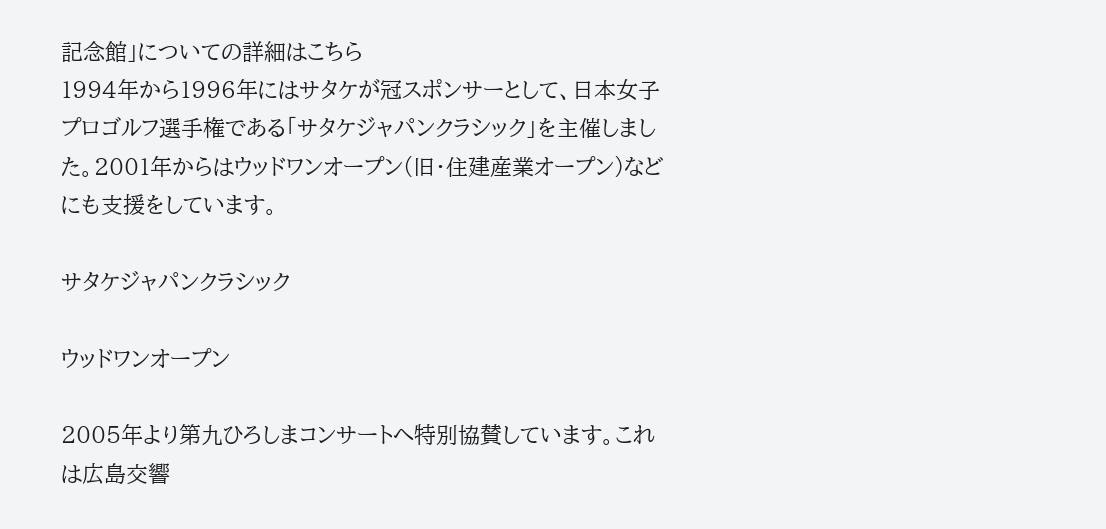記念館」についての詳細はこちら
1994年から1996年にはサタケが冠スポンサーとして、日本女子プロゴルフ選手権である「サタケジャパンクラシック」を主催しました。2001年からはウッドワンオープン(旧・住建産業オープン)などにも支援をしています。

サタケジャパンクラシック

ウッドワンオープン

2005年より第九ひろしまコンサートへ特別協賛しています。これは広島交響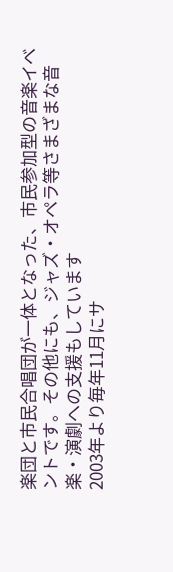楽団と市民合唱団が一体となった、市民参加型の音楽イベントです。その他にも、ジャズ・オペラ等さまざまな音楽・演劇への支援もしています
2003年より毎年11月にサ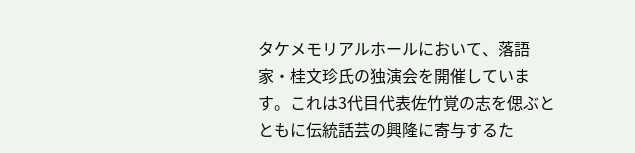タケメモリアルホールにおいて、落語家・桂文珍氏の独演会を開催しています。これは3代目代表佐竹覚の志を偲ぶとともに伝統話芸の興隆に寄与するた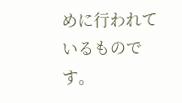めに行われているものです。